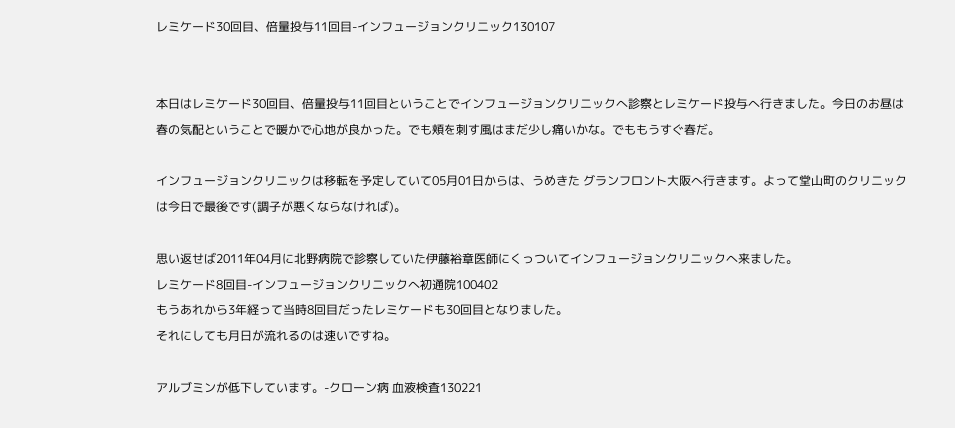レミケード30回目、倍量投与11回目-インフュージョンクリニック130107


本日はレミケード30回目、倍量投与11回目ということでインフュージョンクリニックへ診察とレミケード投与へ行きました。今日のお昼は春の気配ということで暖かで心地が良かった。でも頬を刺す風はまだ少し痛いかな。でももうすぐ春だ。

インフュージョンクリニックは移転を予定していて05月01日からは、うめきた グランフロント大阪へ行きます。よって堂山町のクリニックは今日で最後です(調子が悪くならなければ)。

思い返せば2011年04月に北野病院で診察していた伊藤裕章医師にくっついてインフュージョンクリニックへ来ました。
レミケード8回目-インフュージョンクリニックへ初通院100402
もうあれから3年経って当時8回目だったレミケードも30回目となりました。
それにしても月日が流れるのは速いですね。

アルブミンが低下しています。-クローン病 血液検査130221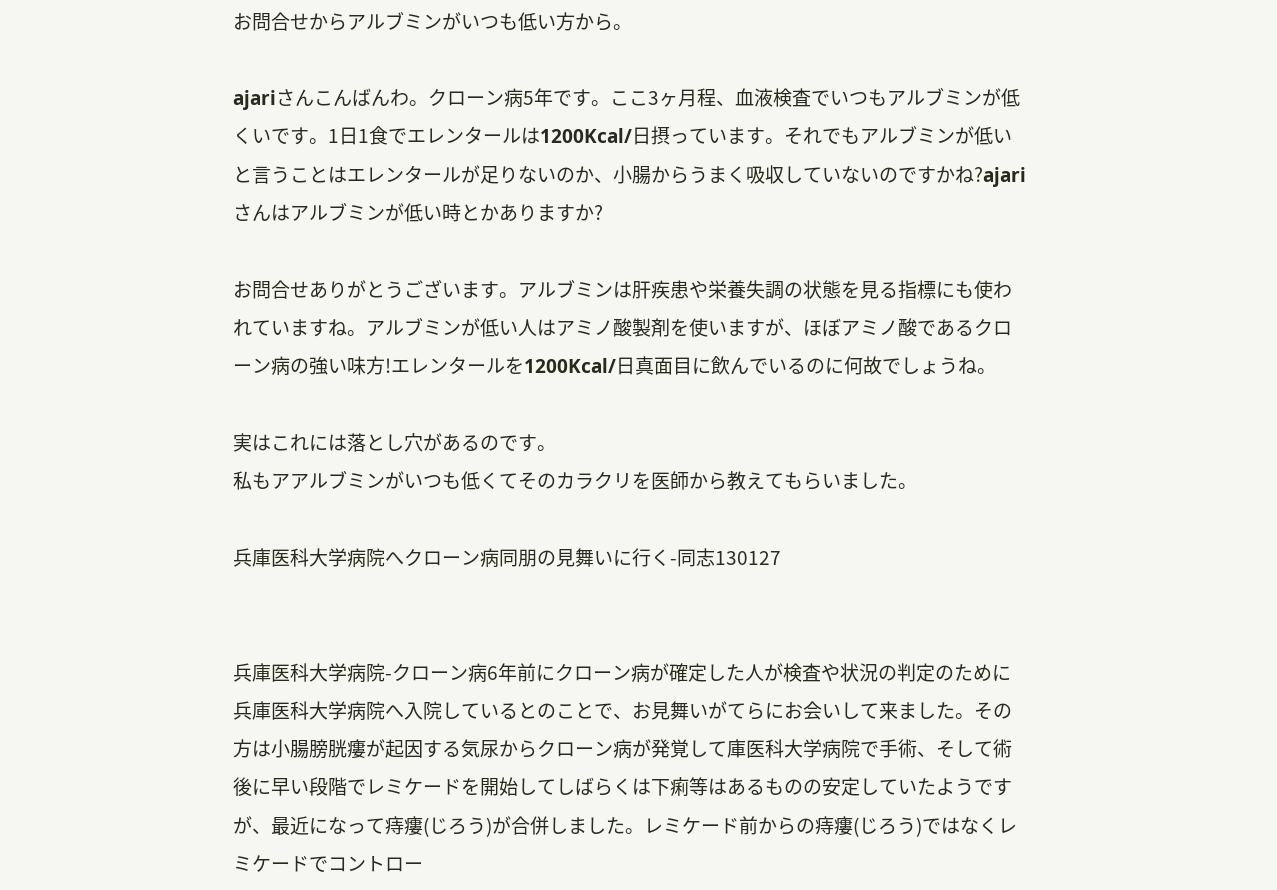お問合せからアルブミンがいつも低い方から。

ajariさんこんばんわ。クローン病5年です。ここ3ヶ月程、血液検査でいつもアルブミンが低くいです。1日1食でエレンタールは1200Kcal/日摂っています。それでもアルブミンが低いと言うことはエレンタールが足りないのか、小腸からうまく吸収していないのですかね?ajariさんはアルブミンが低い時とかありますか?

お問合せありがとうございます。アルブミンは肝疾患や栄養失調の状態を見る指標にも使われていますね。アルブミンが低い人はアミノ酸製剤を使いますが、ほぼアミノ酸であるクローン病の強い味方!エレンタールを1200Kcal/日真面目に飲んでいるのに何故でしょうね。

実はこれには落とし穴があるのです。
私もアアルブミンがいつも低くてそのカラクリを医師から教えてもらいました。

兵庫医科大学病院へクローン病同朋の見舞いに行く-同志130127


兵庫医科大学病院-クローン病6年前にクローン病が確定した人が検査や状況の判定のために兵庫医科大学病院へ入院しているとのことで、お見舞いがてらにお会いして来ました。その方は小腸膀胱瘻が起因する気尿からクローン病が発覚して庫医科大学病院で手術、そして術後に早い段階でレミケードを開始してしばらくは下痢等はあるものの安定していたようですが、最近になって痔瘻(じろう)が合併しました。レミケード前からの痔瘻(じろう)ではなくレミケードでコントロー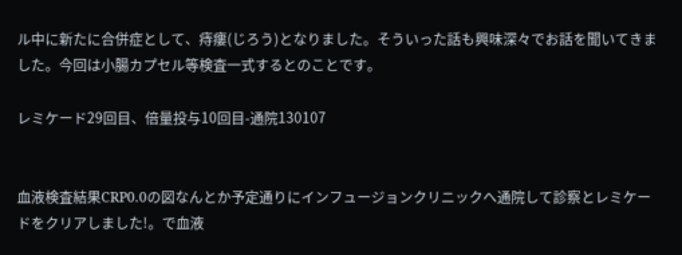ル中に新たに合併症として、痔瘻(じろう)となりました。そういった話も興味深々でお話を聞いてきました。今回は小腸カプセル等検査一式するとのことです。

レミケード29回目、倍量投与10回目-通院130107


血液検査結果CRP0.0の図なんとか予定通りにインフュージョンクリニックへ通院して診察とレミケードをクリアしました!。で血液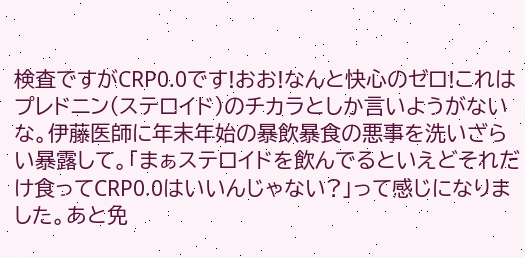検査ですがCRP0.0です!おお!なんと快心のゼロ!これはプレドニン(ステロイド)のチカラとしか言いようがないな。伊藤医師に年末年始の暴飲暴食の悪事を洗いざらい暴露して。「まぁステロイドを飲んでるといえどそれだけ食ってCRP0.0はいいんじゃない?」って感じになりました。あと免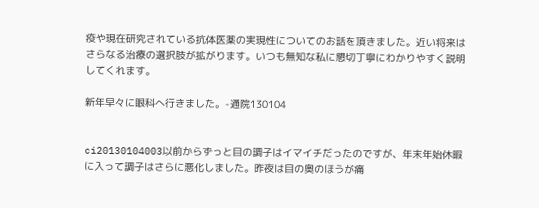疫や現在研究されている抗体医薬の実現性についてのお話を頂きました。近い将来はさらなる治療の選択肢が拡がります。いつも無知な私に懇切丁寧にわかりやすく説明してくれます。

新年早々に眼科へ行きました。-通院130104


ci20130104003以前からずっと目の調子はイマイチだったのですが、年末年始休暇に入って調子はさらに悪化しました。昨夜は目の奥のほうが痛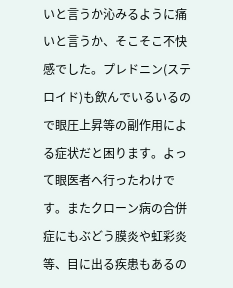いと言うか沁みるように痛いと言うか、そこそこ不快感でした。プレドニン(ステロイド)も飲んでいるいるので眼圧上昇等の副作用による症状だと困ります。よって眼医者へ行ったわけです。またクローン病の合併症にもぶどう膜炎や虹彩炎等、目に出る疾患もあるの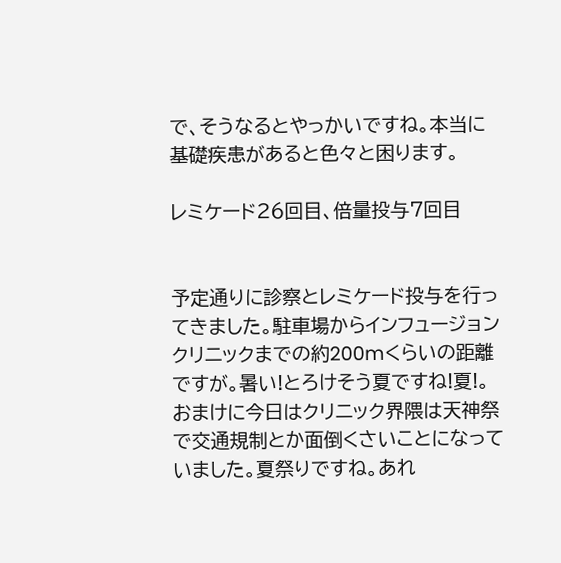で、そうなるとやっかいですね。本当に基礎疾患があると色々と困ります。

レミケード26回目、倍量投与7回目


予定通りに診察とレミケード投与を行ってきました。駐車場からインフュージョンクリニックまでの約200mくらいの距離ですが。暑い!とろけそう夏ですね!夏!。おまけに今日はクリニック界隈は天神祭で交通規制とか面倒くさいことになっていました。夏祭りですね。あれ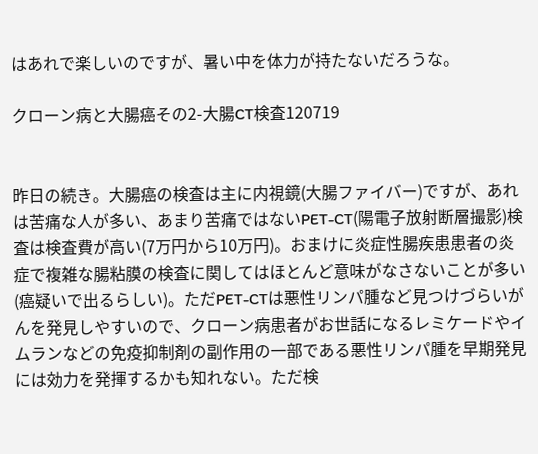はあれで楽しいのですが、暑い中を体力が持たないだろうな。

クローン病と大腸癌その2-大腸CT検査120719


昨日の続き。大腸癌の検査は主に内視鏡(大腸ファイバー)ですが、あれは苦痛な人が多い、あまり苦痛ではないPET-CT(陽電子放射断層撮影)検査は検査費が高い(7万円から10万円)。おまけに炎症性腸疾患患者の炎症で複雑な腸粘膜の検査に関してはほとんど意味がなさないことが多い(癌疑いで出るらしい)。ただPET-CTは悪性リンパ腫など見つけづらいがんを発見しやすいので、クローン病患者がお世話になるレミケードやイムランなどの免疫抑制剤の副作用の一部である悪性リンパ腫を早期発見には効力を発揮するかも知れない。ただ検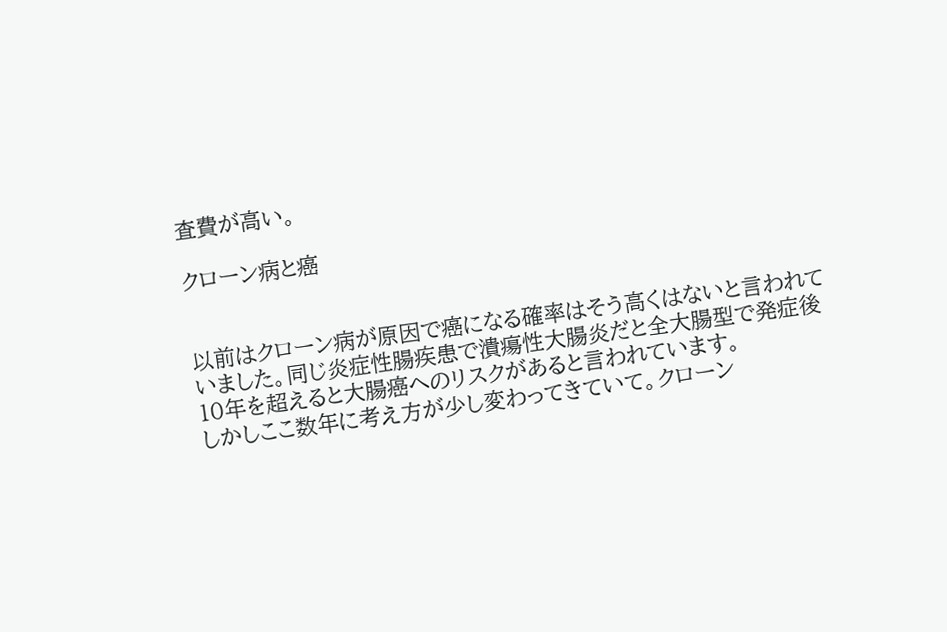査費が高い。

クローン病と癌


以前はクローン病が原因で癌になる確率はそう高くはないと言われていました。同じ炎症性腸疾患で潰瘍性大腸炎だと全大腸型で発症後10年を超えると大腸癌へのリスクがあると言われています。
しかしここ数年に考え方が少し変わってきていて。クローン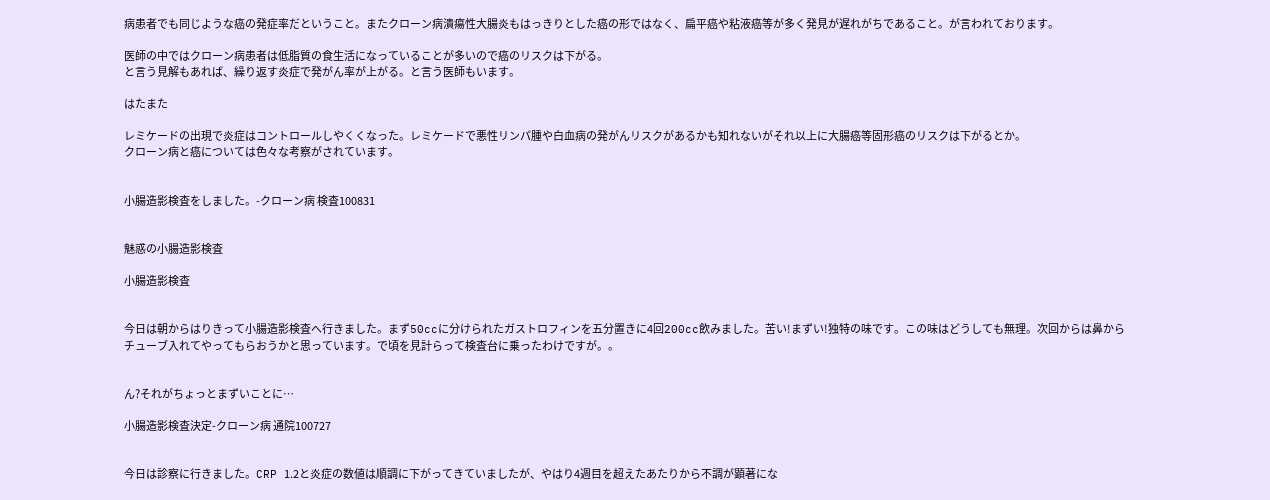病患者でも同じような癌の発症率だということ。またクローン病潰瘍性大腸炎もはっきりとした癌の形ではなく、扁平癌や粘液癌等が多く発見が遅れがちであること。が言われております。

医師の中ではクローン病患者は低脂質の食生活になっていることが多いので癌のリスクは下がる。
と言う見解もあれば、繰り返す炎症で発がん率が上がる。と言う医師もいます。

はたまた

レミケードの出現で炎症はコントロールしやくくなった。レミケードで悪性リンパ腫や白血病の発がんリスクがあるかも知れないがそれ以上に大腸癌等固形癌のリスクは下がるとか。
クローン病と癌については色々な考察がされています。


小腸造影検査をしました。-クローン病 検査100831


魅惑の小腸造影検査

小腸造影検査


今日は朝からはりきって小腸造影検査へ行きました。まず50ccに分けられたガストロフィンを五分置きに4回200cc飲みました。苦い!まずい!独特の味です。この味はどうしても無理。次回からは鼻からチューブ入れてやってもらおうかと思っています。で頃を見計らって検査台に乗ったわけですが。。


ん?それがちょっとまずいことに…

小腸造影検査決定-クローン病 通院100727


今日は診察に行きました。CRP 1.2と炎症の数値は順調に下がってきていましたが、やはり4週目を超えたあたりから不調が顕著にな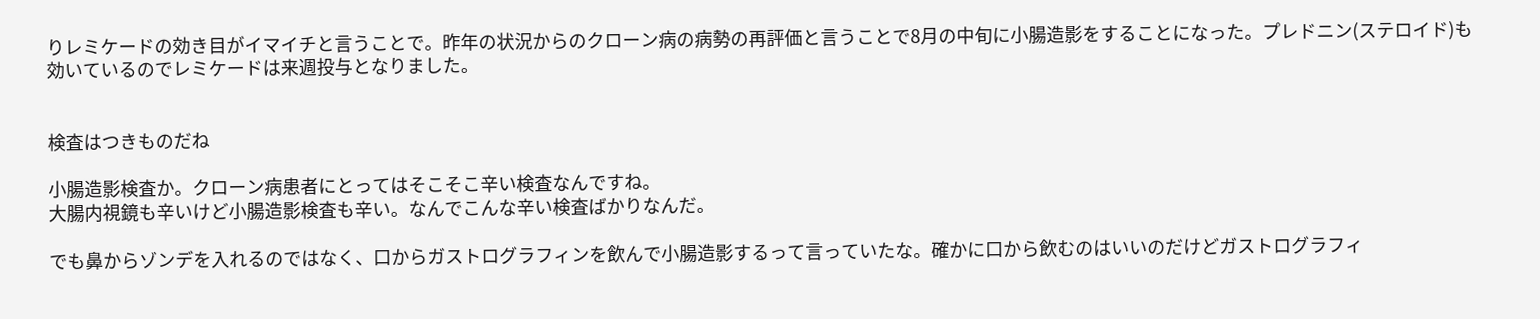りレミケードの効き目がイマイチと言うことで。昨年の状況からのクローン病の病勢の再評価と言うことで8月の中旬に小腸造影をすることになった。プレドニン(ステロイド)も効いているのでレミケードは来週投与となりました。


検査はつきものだね

小腸造影検査か。クローン病患者にとってはそこそこ辛い検査なんですね。
大腸内視鏡も辛いけど小腸造影検査も辛い。なんでこんな辛い検査ばかりなんだ。

でも鼻からゾンデを入れるのではなく、口からガストログラフィンを飲んで小腸造影するって言っていたな。確かに口から飲むのはいいのだけどガストログラフィ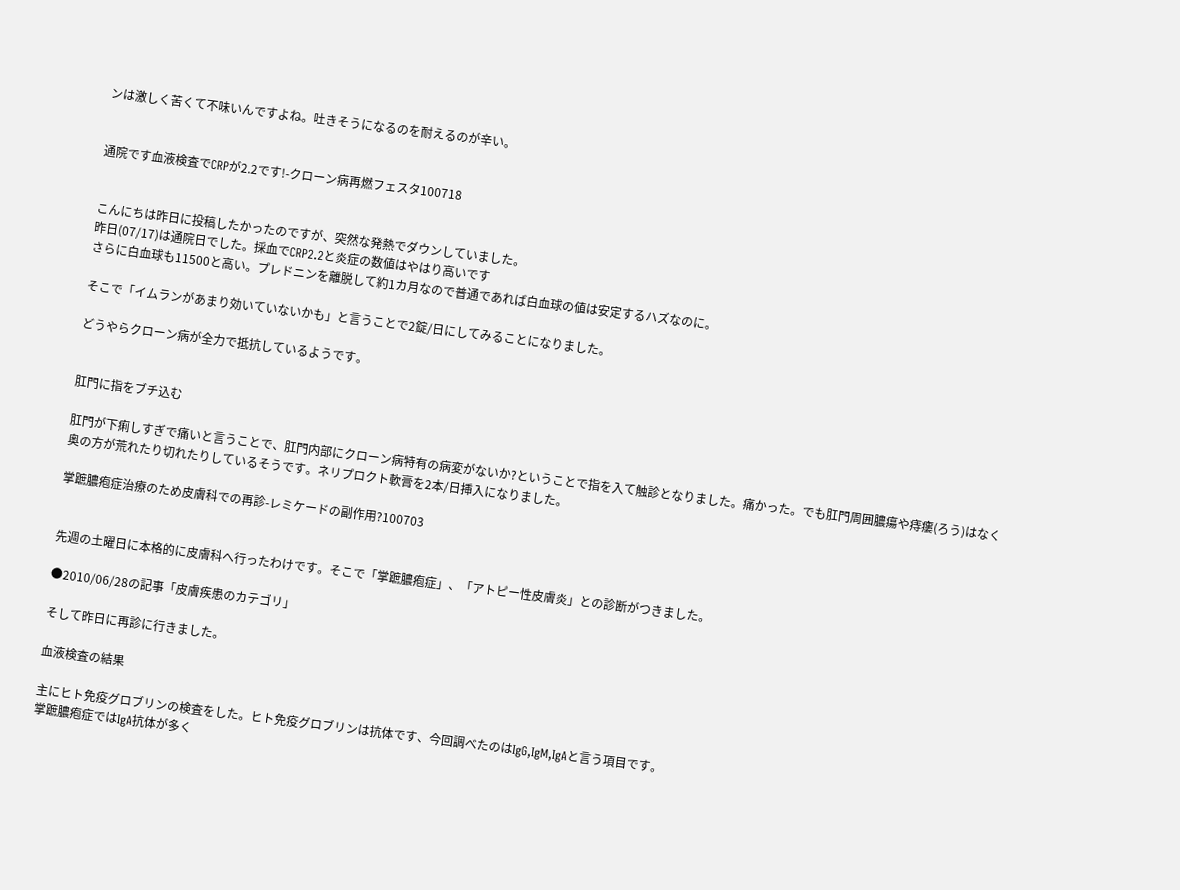ンは激しく苦くて不味いんですよね。吐きそうになるのを耐えるのが辛い。


通院です血液検査でCRPが2.2です!-クローン病再燃フェスタ100718


こんにちは昨日に投稿したかったのですが、突然な発熱でダウンしていました。
昨日(07/17)は通院日でした。採血でCRP2.2と炎症の数値はやはり高いです
さらに白血球も11500と高い。プレドニンを離脱して約1カ月なので普通であれば白血球の値は安定するハズなのに。

そこで「イムランがあまり効いていないかも」と言うことで2錠/日にしてみることになりました。

どうやらクローン病が全力で抵抗しているようです。


肛門に指をブチ込む

肛門が下痢しすぎで痛いと言うことで、肛門内部にクローン病特有の病変がないか?ということで指を入て触診となりました。痛かった。でも肛門周囲膿瘍や痔瘻(ろう)はなく奥の方が荒れたり切れたりしているそうです。ネリプロクト軟膏を2本/日挿入になりました。

掌蹠膿疱症治療のため皮膚科での再診-レミケードの副作用?100703


先週の土曜日に本格的に皮膚科へ行ったわけです。そこで「掌蹠膿疱症」、「アトピー性皮膚炎」との診断がつきました。

●2010/06/28の記事「皮膚疾患のカテゴリ」

そして昨日に再診に行きました。

血液検査の結果

主にヒト免疫グロブリンの検査をした。ヒト免疫グロブリンは抗体です、今回調べたのはIgG,IgM,IgAと言う項目です。
掌蹠膿疱症ではIgA抗体が多く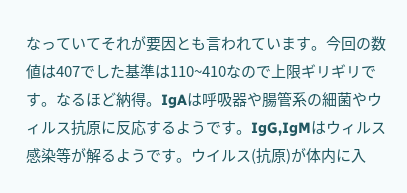なっていてそれが要因とも言われています。今回の数値は407でした基準は110~410なので上限ギリギリです。なるほど納得。IgAは呼吸器や腸管系の細菌やウィルス抗原に反応するようです。IgG,IgMはウィルス感染等が解るようです。ウイルス(抗原)が体内に入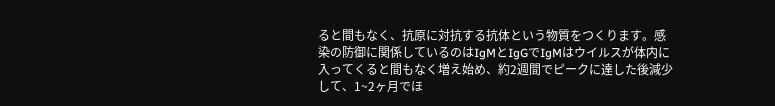ると間もなく、抗原に対抗する抗体という物質をつくります。感染の防御に関係しているのはIgMとIgGでIgMはウイルスが体内に入ってくると間もなく増え始め、約2週間でピークに達した後減少して、1~2ヶ月でほ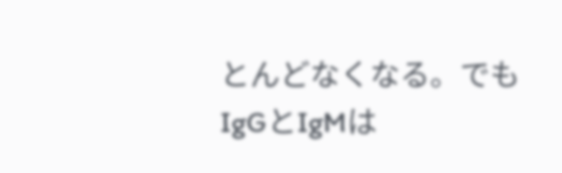とんどなくなる。でもIgGとIgMは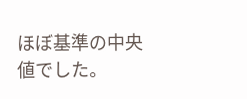ほぼ基準の中央値でした。